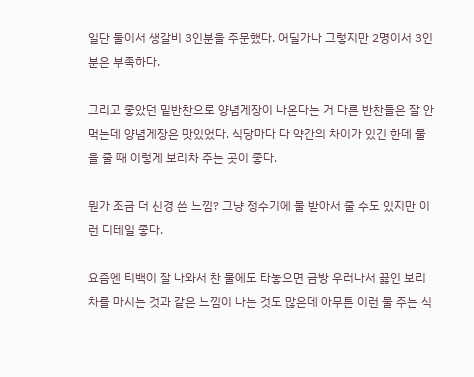일단 둘이서 생갈비 3인분을 주문했다. 어딜가나 그렇지만 2명이서 3인 분은 부족하다.

그리고 좋았던 밑반찬으로 양념게장이 나온다는 거 다른 반찬들은 잘 안 먹는데 양념게장은 맛있었다. 식당마다 다 약간의 차이가 있긴 한데 물을 줄 때 이렇게 보리차 주는 곳이 좋다.

뭔가 조금 더 신경 쓴 느낌? 그냥 정수기에 물 받아서 줄 수도 있지만 이런 디테일 좋다.

요즘엔 티백이 잘 나와서 찬 물에도 타놓으면 금방 우러나서 끓인 보리차를 마시는 것과 같은 느낌이 나는 것도 많은데 아무튼 이런 물 주는 식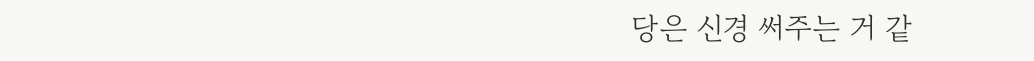당은 신경 써주는 거 같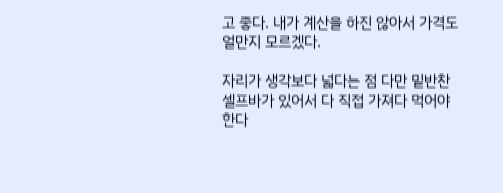고 좋다. 내가 계산을 하진 않아서 가격도 얼만지 모르겠다.

자리가 생각보다 넓다는 점 다만 밑반찬 셀프바가 있어서 다 직접 가져다 먹어야 한다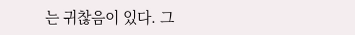는 귀찮음이 있다. 그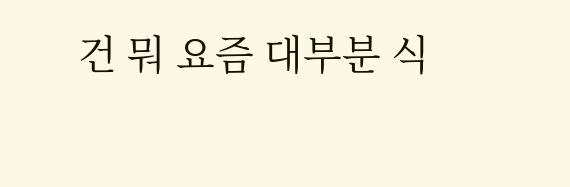건 뭐 요즘 대부분 식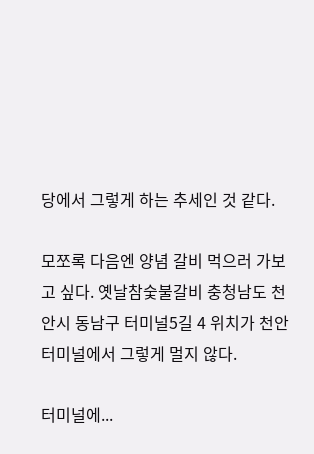당에서 그렇게 하는 추세인 것 같다.

모쪼록 다음엔 양념 갈비 먹으러 가보고 싶다. 옛날참숯불갈비 충청남도 천안시 동남구 터미널5길 4 위치가 천안 터미널에서 그렇게 멀지 않다.

터미널에...